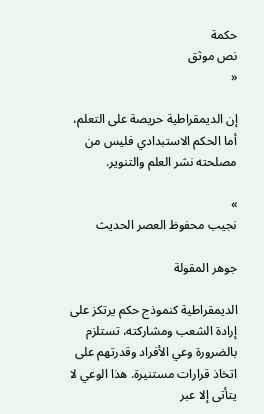حكمة
نص موثق
«

إن الديمقراطية حريصة على التعلم، أما الحكم الاستبدادي فليس من مصلحته نشر العلم والتنوير.

»
نجيب محفوظ العصر الحديث

جوهر المقولة

الديمقراطية كنموذج حكم يرتكز على إرادة الشعب ومشاركته، تستلزم بالضرورة وعي الأفراد وقدرتهم على اتخاذ قرارات مستنيرة. هذا الوعي لا يتأتى إلا عبر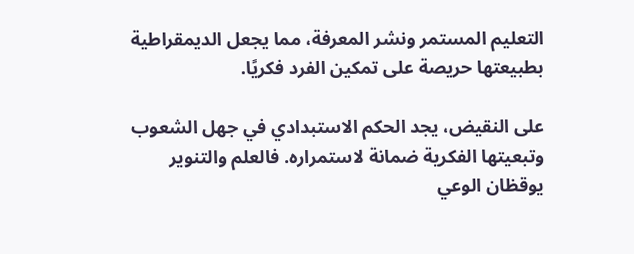التعليم المستمر ونشر المعرفة، مما يجعل الديمقراطية بطبيعتها حريصة على تمكين الفرد فكريًا.

على النقيض، يجد الحكم الاستبدادي في جهل الشعوب وتبعيتها الفكرية ضمانة لاستمراره. فالعلم والتنوير يوقظان الوعي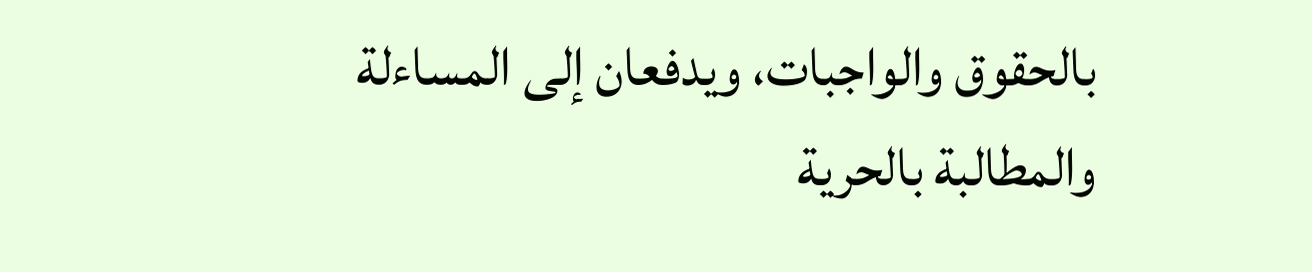بالحقوق والواجبات، ويدفعان إلى المساءلة والمطالبة بالحرية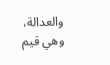والعدالة، وهي قيم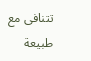تتنافى مع طبيعة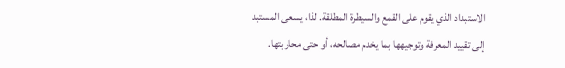الاستبداد الذي يقوم على القمع والسيطرة المطلقة. لذا، يسعى المستبد إلى تقييد المعرفة وتوجيهها بما يخدم مصالحه، أو حتى محاربتها.